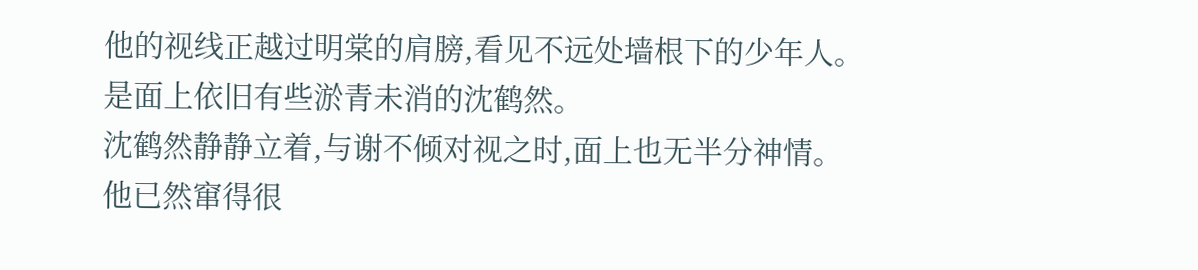他的视线正越过明棠的肩膀,看见不远处墙根下的少年人。
是面上依旧有些淤青未消的沈鹤然。
沈鹤然静静立着,与谢不倾对视之时,面上也无半分神情。
他已然窜得很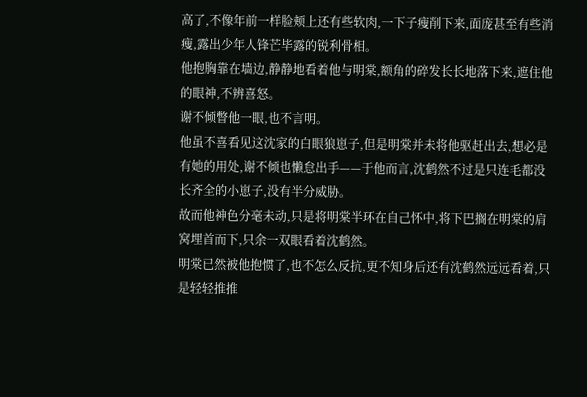高了,不像年前一样脸颊上还有些软肉,一下子瘦削下来,面庞甚至有些消瘦,露出少年人锋芒毕露的锐利骨相。
他抱胸靠在墙边,静静地看着他与明棠,额角的碎发长长地落下来,遮住他的眼神,不辨喜怒。
谢不倾瞥他一眼,也不言明。
他虽不喜看见这沈家的白眼狼崽子,但是明棠并未将他驱赶出去,想必是有她的用处,谢不倾也懒怠出手——于他而言,沈鹤然不过是只连毛都没长齐全的小崽子,没有半分威胁。
故而他神色分毫未动,只是将明棠半环在自己怀中,将下巴搁在明棠的肩窝埋首而下,只余一双眼看着沈鹤然。
明棠已然被他抱惯了,也不怎么反抗,更不知身后还有沈鹤然远远看着,只是轻轻推推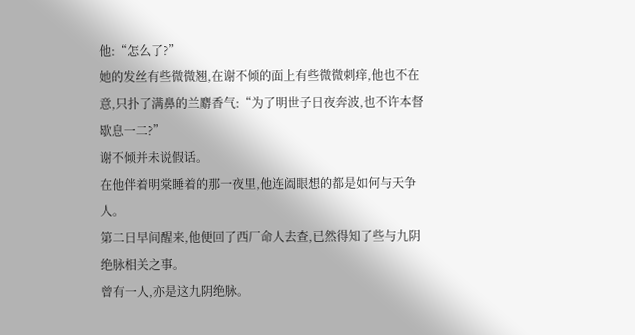他:“怎么了?”
她的发丝有些微微翘,在谢不倾的面上有些微微刺痒,他也不在意,只扑了满鼻的兰麝香气:“为了明世子日夜奔波,也不许本督歇息一二?”
谢不倾并未说假话。
在他伴着明棠睡着的那一夜里,他连阖眼想的都是如何与天争人。
第二日早间醒来,他便回了西厂命人去查,已然得知了些与九阴绝脉相关之事。
曾有一人,亦是这九阴绝脉。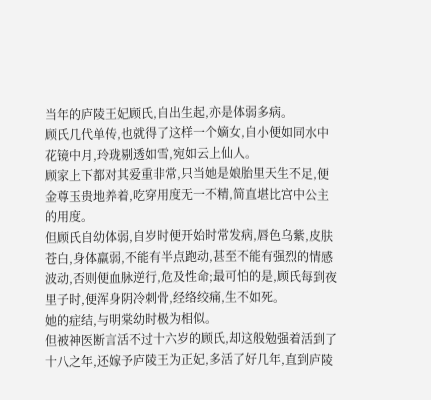当年的庐陵王妃顾氏,自出生起,亦是体弱多病。
顾氏几代单传,也就得了这样一个嫡女,自小便如同水中花镜中月,玲珑剔透如雪,宛如云上仙人。
顾家上下都对其爱重非常,只当她是娘胎里天生不足,便金尊玉贵地养着,吃穿用度无一不精,简直堪比宫中公主的用度。
但顾氏自幼体弱,自岁时便开始时常发病,唇色乌紫,皮肤苍白,身体羸弱,不能有半点跑动,甚至不能有强烈的情感波动,否则便血脉逆行,危及性命;最可怕的是,顾氏每到夜里子时,便浑身阴冷刺骨,经络绞痛,生不如死。
她的症结,与明棠幼时极为相似。
但被神医断言活不过十六岁的顾氏,却这般勉强着活到了十八之年,还嫁予庐陵王为正妃,多活了好几年,直到庐陵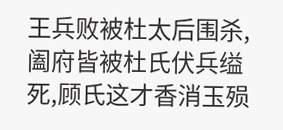王兵败被杜太后围杀,阖府皆被杜氏伏兵缢死,顾氏这才香消玉殒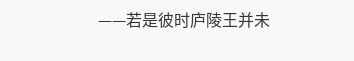——若是彼时庐陵王并未